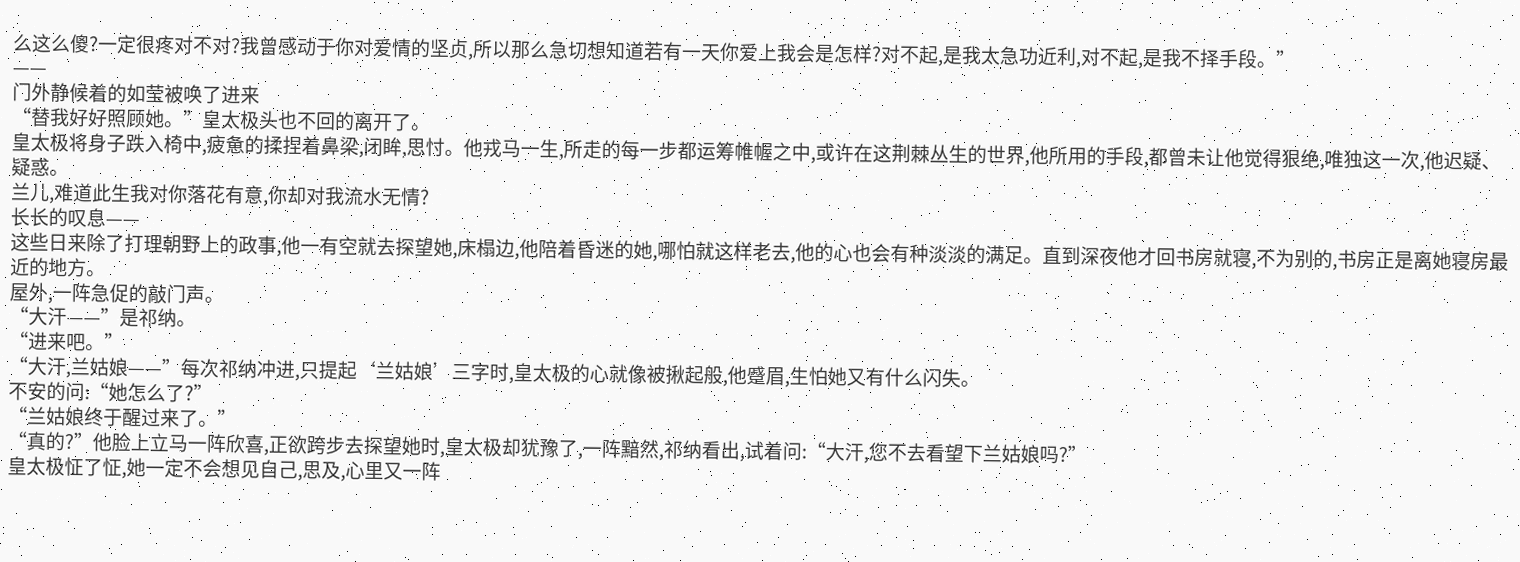么这么傻?一定很疼对不对?我曾感动于你对爱情的坚贞,所以那么急切想知道若有一天你爱上我会是怎样?对不起,是我太急功近利,对不起,是我不择手段。”
——
门外静候着的如莹被唤了进来
“替我好好照顾她。”皇太极头也不回的离开了。
皇太极将身子跌入椅中,疲惫的揉捏着鼻梁,闭眸,思忖。他戎马一生,所走的每一步都运筹帷幄之中,或许在这荆棘丛生的世界,他所用的手段,都曾未让他觉得狠绝,唯独这一次,他迟疑、疑惑。
兰儿,难道此生我对你落花有意,你却对我流水无情?
长长的叹息——
这些日来除了打理朝野上的政事,他一有空就去探望她,床榻边,他陪着昏迷的她,哪怕就这样老去,他的心也会有种淡淡的满足。直到深夜他才回书房就寝,不为别的,书房正是离她寝房最近的地方。
屋外,一阵急促的敲门声。
“大汗——”是祁纳。
“进来吧。”
“大汗,兰姑娘——”每次祁纳冲进,只提起‘兰姑娘’三字时,皇太极的心就像被揪起般,他蹙眉,生怕她又有什么闪失。
不安的问:“她怎么了?”
“兰姑娘终于醒过来了。”
“真的?”他脸上立马一阵欣喜,正欲跨步去探望她时,皇太极却犹豫了,一阵黯然,祁纳看出,试着问:“大汗,您不去看望下兰姑娘吗?”
皇太极怔了怔,她一定不会想见自己,思及,心里又一阵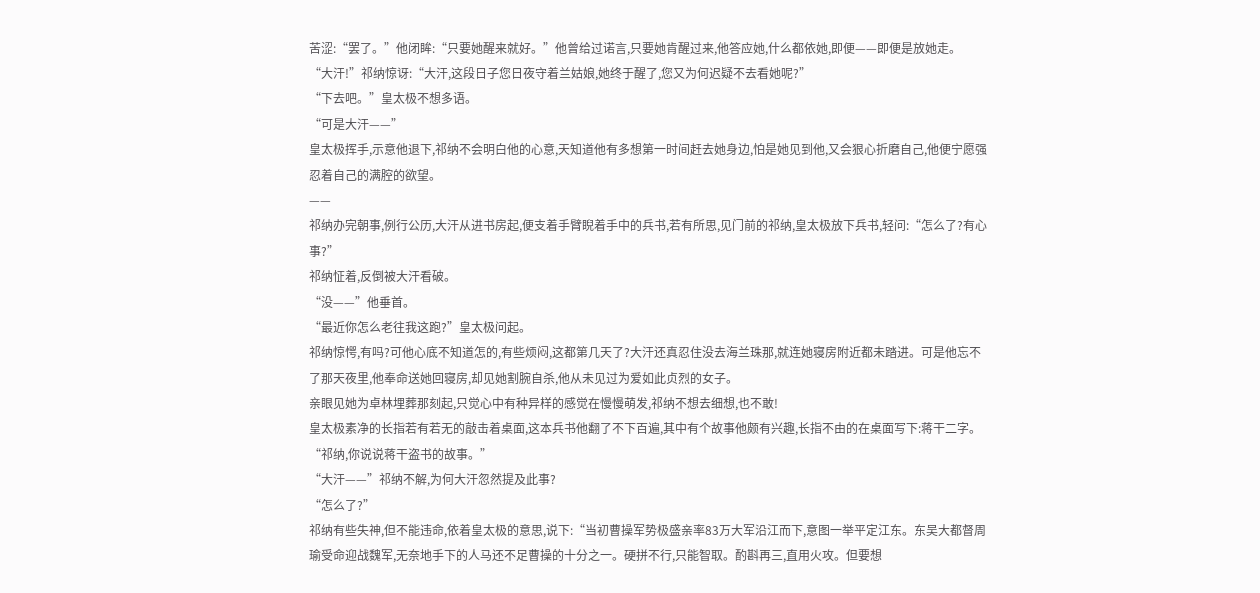苦涩:“罢了。”他闭眸:“只要她醒来就好。”他曾给过诺言,只要她肯醒过来,他答应她,什么都依她,即便——即便是放她走。
“大汗!”祁纳惊讶:“大汗,这段日子您日夜守着兰姑娘,她终于醒了,您又为何迟疑不去看她呢?”
“下去吧。”皇太极不想多语。
“可是大汗——”
皇太极挥手,示意他退下,祁纳不会明白他的心意,天知道他有多想第一时间赶去她身边,怕是她见到他,又会狠心折磨自己,他便宁愿强忍着自己的满腔的欲望。
——
祁纳办完朝事,例行公历,大汗从进书房起,便支着手臂睨着手中的兵书,若有所思,见门前的祁纳,皇太极放下兵书,轻问:“怎么了?有心事?”
祁纳怔着,反倒被大汗看破。
“没——”他垂首。
“最近你怎么老往我这跑?”皇太极问起。
祁纳惊愕,有吗?可他心底不知道怎的,有些烦闷,这都第几天了?大汗还真忍住没去海兰珠那,就连她寝房附近都未踏进。可是他忘不了那天夜里,他奉命送她回寝房,却见她割腕自杀,他从未见过为爱如此贞烈的女子。
亲眼见她为卓林埋葬那刻起,只觉心中有种异样的感觉在慢慢萌发,祁纳不想去细想,也不敢!
皇太极素净的长指若有若无的敲击着桌面,这本兵书他翻了不下百遍,其中有个故事他颇有兴趣,长指不由的在桌面写下:蒋干二字。
“祁纳,你说说蒋干盗书的故事。”
“大汗——”祁纳不解,为何大汗忽然提及此事?
“怎么了?”
祁纳有些失神,但不能违命,依着皇太极的意思,说下:“当初曹操军势极盛亲率83万大军沿江而下,意图一举平定江东。东吴大都督周瑜受命迎战魏军,无奈地手下的人马还不足曹操的十分之一。硬拼不行,只能智取。酌斟再三,直用火攻。但要想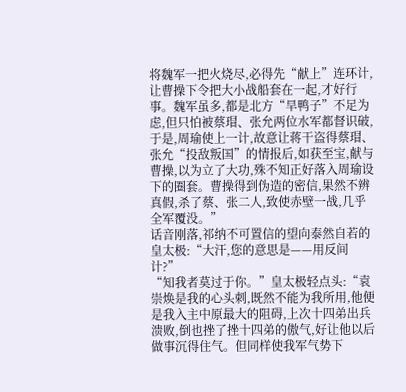将魏军一把火烧尽,必得先“献上”连环计,让曹操下令把大小战船套在一起,才好行事。魏军虽多,都是北方“旱鸭子”不足为虑,但只怕被蔡瑁、张允两位水军都督识破,于是,周瑜使上一计,故意让蒋干盗得蔡瑁、张允“投敌叛国”的情报后,如获至宝,献与曹操,以为立了大功,殊不知正好落入周瑜设下的圈套。曹操得到伪造的密信,果然不辨真假,杀了蔡、张二人,致使赤壁一战,几乎全军覆没。”
话音刚落,祁纳不可置信的望向泰然自若的皇太极:“大汗,您的意思是——用反间计?”
“知我者莫过于你。”皇太极轻点头:“袁崇焕是我的心头刺,既然不能为我所用,他便是我入主中原最大的阻碍,上次十四弟出兵溃败,倒也挫了挫十四弟的傲气,好让他以后做事沉得住气。但同样使我军气势下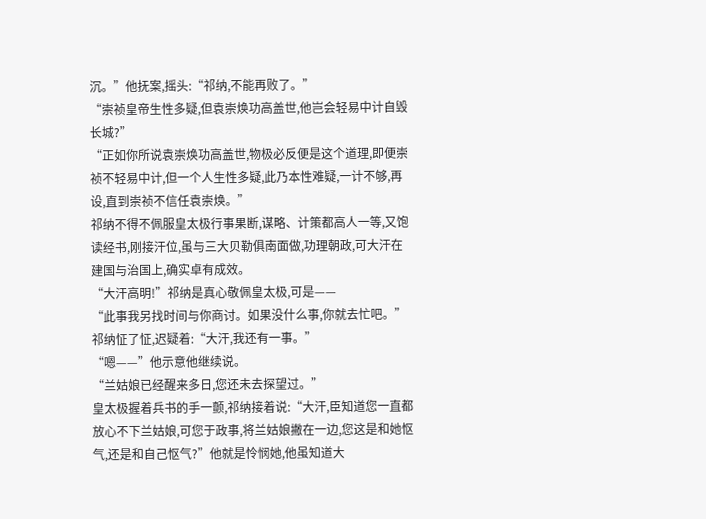沉。”他抚案,摇头:“祁纳,不能再败了。”
“崇祯皇帝生性多疑,但袁崇焕功高盖世,他岂会轻易中计自毁长城?”
“正如你所说袁崇焕功高盖世,物极必反便是这个道理,即便崇祯不轻易中计,但一个人生性多疑,此乃本性难疑,一计不够,再设,直到崇祯不信任袁崇焕。”
祁纳不得不佩服皇太极行事果断,谋略、计策都高人一等,又饱读经书,刚接汗位,虽与三大贝勒俱南面做,功理朝政,可大汗在建国与治国上,确实卓有成效。
“大汗高明!”祁纳是真心敬佩皇太极,可是——
“此事我另找时间与你商讨。如果没什么事,你就去忙吧。”
祁纳怔了怔,迟疑着:“大汗,我还有一事。”
“嗯——”他示意他继续说。
“兰姑娘已经醒来多日,您还未去探望过。”
皇太极握着兵书的手一颤,祁纳接着说:“大汗,臣知道您一直都放心不下兰姑娘,可您于政事,将兰姑娘撇在一边,您这是和她怄气,还是和自己怄气?”他就是怜悯她,他虽知道大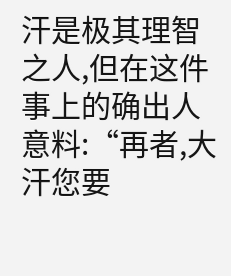汗是极其理智之人,但在这件事上的确出人意料:“再者,大汗您要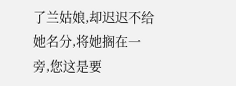了兰姑娘,却迟迟不给她名分,将她搁在一旁,您这是要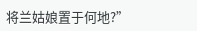将兰姑娘置于何地?”